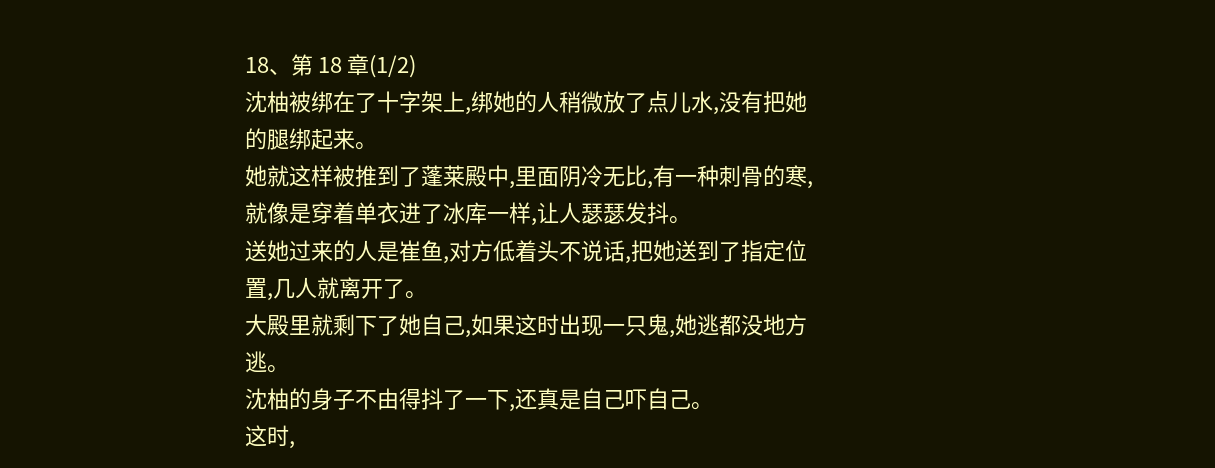18、第 18 章(1/2)
沈柚被绑在了十字架上,绑她的人稍微放了点儿水,没有把她的腿绑起来。
她就这样被推到了蓬莱殿中,里面阴冷无比,有一种刺骨的寒,就像是穿着单衣进了冰库一样,让人瑟瑟发抖。
送她过来的人是崔鱼,对方低着头不说话,把她送到了指定位置,几人就离开了。
大殿里就剩下了她自己,如果这时出现一只鬼,她逃都没地方逃。
沈柚的身子不由得抖了一下,还真是自己吓自己。
这时,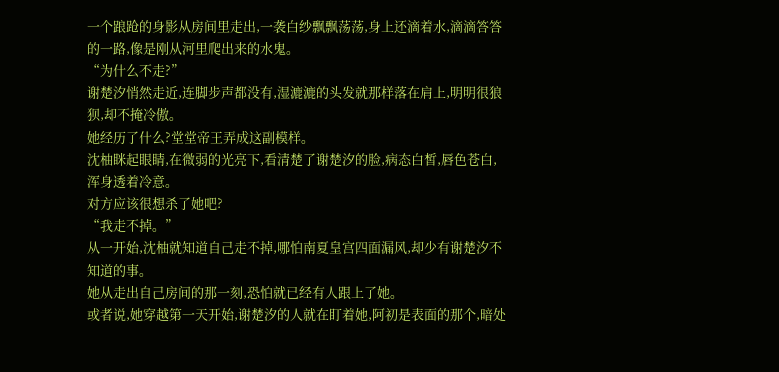一个踉跄的身影从房间里走出,一袭白纱飘飘荡荡,身上还滴着水,滴滴答答的一路,像是刚从河里爬出来的水鬼。
“为什么不走?”
谢楚汐悄然走近,连脚步声都没有,湿漉漉的头发就那样落在肩上,明明很狼狈,却不掩冷傲。
她经历了什么?堂堂帝王弄成这副模样。
沈柚眯起眼睛,在微弱的光亮下,看清楚了谢楚汐的脸,病态白皙,唇色苍白,浑身透着冷意。
对方应该很想杀了她吧?
“我走不掉。”
从一开始,沈柚就知道自己走不掉,哪怕南夏皇宫四面漏风,却少有谢楚汐不知道的事。
她从走出自己房间的那一刻,恐怕就已经有人跟上了她。
或者说,她穿越第一天开始,谢楚汐的人就在盯着她,阿初是表面的那个,暗处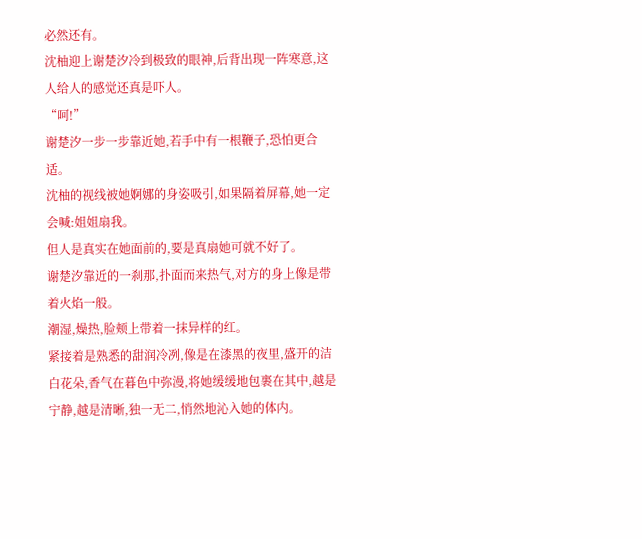必然还有。
沈柚迎上谢楚汐冷到极致的眼神,后背出现一阵寒意,这人给人的感觉还真是吓人。
“呵!”
谢楚汐一步一步靠近她,若手中有一根鞭子,恐怕更合适。
沈柚的视线被她婀娜的身姿吸引,如果隔着屏幕,她一定会喊:姐姐扇我。
但人是真实在她面前的,要是真扇她可就不好了。
谢楚汐靠近的一刹那,扑面而来热气,对方的身上像是带着火焰一般。
潮湿,燥热,脸颊上带着一抹异样的红。
紧接着是熟悉的甜润冷冽,像是在漆黑的夜里,盛开的洁白花朵,香气在暮色中弥漫,将她缓缓地包裹在其中,越是宁静,越是清晰,独一无二,悄然地沁入她的体内。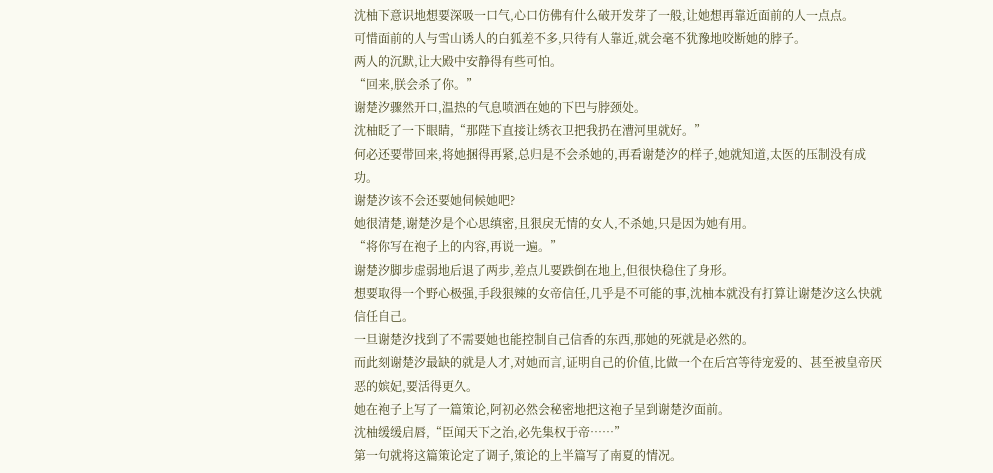沈柚下意识地想要深吸一口气,心口仿佛有什么破开发芽了一般,让她想再靠近面前的人一点点。
可惜面前的人与雪山诱人的白狐差不多,只待有人靠近,就会毫不犹豫地咬断她的脖子。
两人的沉默,让大殿中安静得有些可怕。
“回来,朕会杀了你。”
谢楚汐骤然开口,温热的气息喷洒在她的下巴与脖颈处。
沈柚眨了一下眼睛,“那陛下直接让绣衣卫把我扔在漕河里就好。”
何必还要带回来,将她捆得再紧,总归是不会杀她的,再看谢楚汐的样子,她就知道,太医的压制没有成功。
谢楚汐该不会还要她伺候她吧?
她很清楚,谢楚汐是个心思缜密,且狠戾无情的女人,不杀她,只是因为她有用。
“将你写在袍子上的内容,再说一遍。”
谢楚汐脚步虚弱地后退了两步,差点儿要跌倒在地上,但很快稳住了身形。
想要取得一个野心极强,手段狠辣的女帝信任,几乎是不可能的事,沈柚本就没有打算让谢楚汐这么快就信任自己。
一旦谢楚汐找到了不需要她也能控制自己信香的东西,那她的死就是必然的。
而此刻谢楚汐最缺的就是人才,对她而言,证明自己的价值,比做一个在后宫等待宠爱的、甚至被皇帝厌恶的嫔妃,要活得更久。
她在袍子上写了一篇策论,阿初必然会秘密地把这袍子呈到谢楚汐面前。
沈柚缓缓启唇,“臣闻天下之治,必先集权于帝……”
第一句就将这篇策论定了调子,策论的上半篇写了南夏的情况。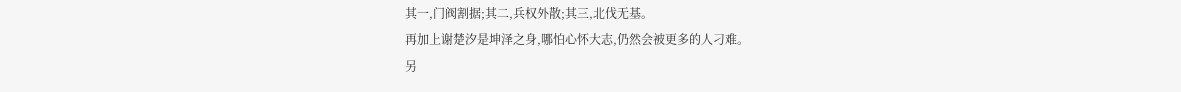其一,门阀割据;其二,兵权外散;其三,北伐无基。
再加上谢楚汐是坤泽之身,哪怕心怀大志,仍然会被更多的人刁难。
另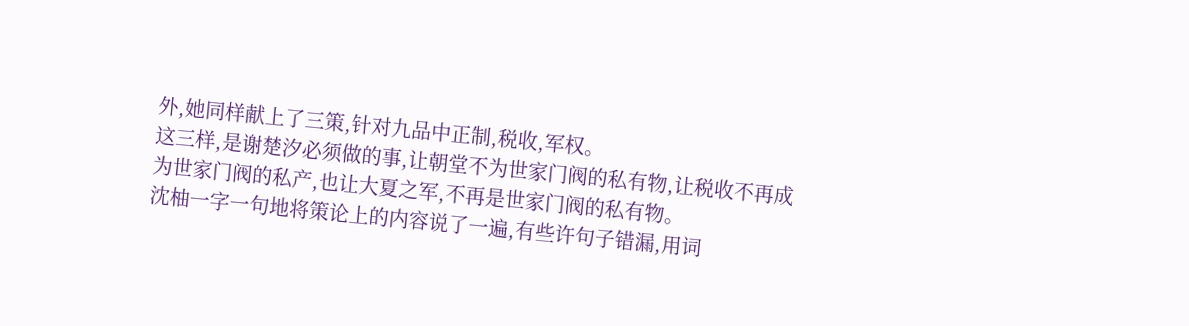外,她同样献上了三策,针对九品中正制,税收,军权。
这三样,是谢楚汐必须做的事,让朝堂不为世家门阀的私有物,让税收不再成为世家门阀的私产,也让大夏之军,不再是世家门阀的私有物。
沈柚一字一句地将策论上的内容说了一遍,有些许句子错漏,用词